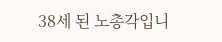38세 된 노총각입니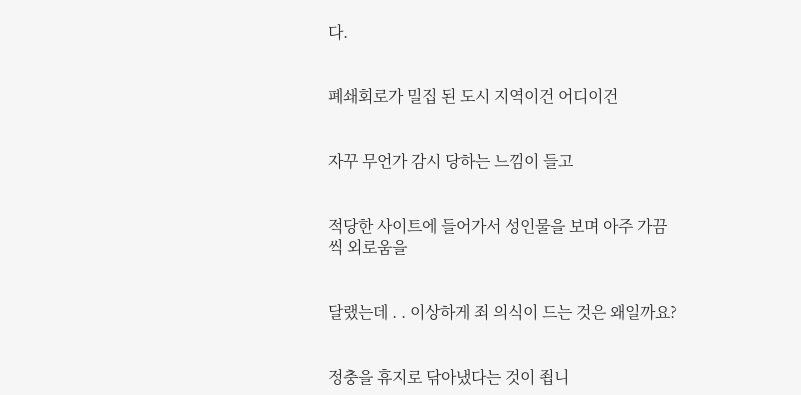다.


폐쇄회로가 밀집 된 도시 지역이건 어디이건


자꾸 무언가 감시 당하는 느낌이 들고


적당한 사이트에 들어가서 성인물을 보며 아주 가끔씩 외로움을


달랬는데 . . 이상하게 죄 의식이 드는 것은 왜일까요?


정충을 휴지로 닦아냈다는 것이 죕니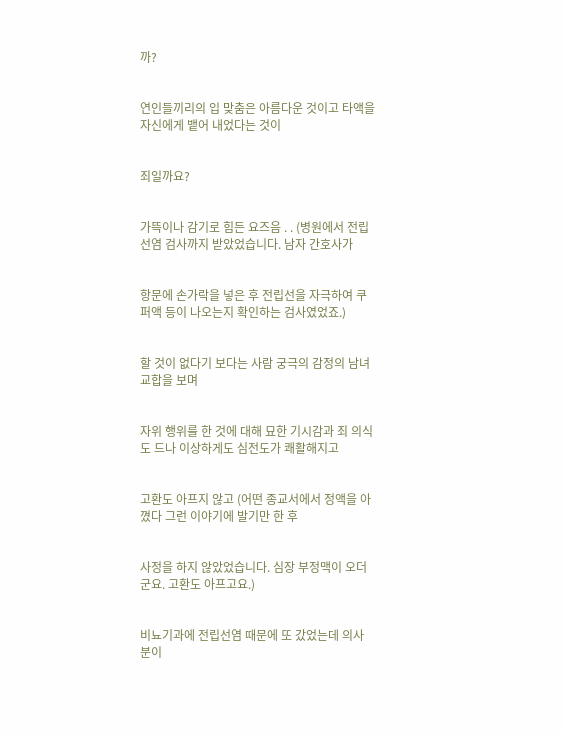까?


연인들끼리의 입 맞춤은 아름다운 것이고 타액을 자신에게 뱉어 내었다는 것이


죄일까요?


가뜩이나 감기로 힘든 요즈음 . . (병원에서 전립선염 검사까지 받았었습니다. 남자 간호사가


항문에 손가락을 넣은 후 전립선을 자극하여 쿠퍼액 등이 나오는지 확인하는 검사였었죠.)


할 것이 없다기 보다는 사람 궁극의 감정의 남녀 교합을 보며


자위 행위를 한 것에 대해 묘한 기시감과 죄 의식도 드나 이상하게도 심전도가 쾌활해지고


고환도 아프지 않고 (어떤 종교서에서 정액을 아꼈다 그런 이야기에 발기만 한 후


사정을 하지 않았었습니다. 심장 부정맥이 오더군요. 고환도 아프고요.)


비뇨기과에 전립선염 때문에 또 갔었는데 의사 분이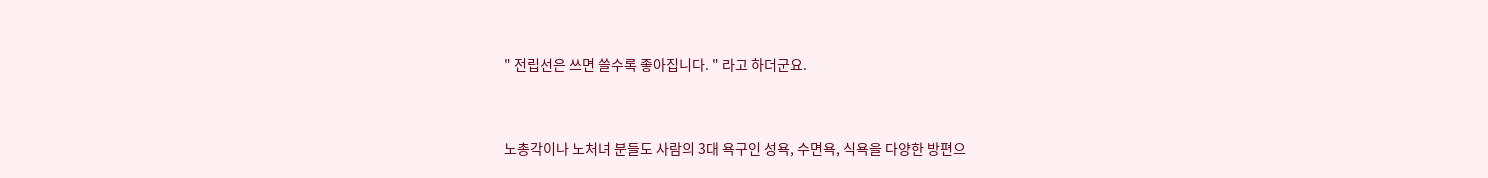" 전립선은 쓰면 쓸수록 좋아집니다. " 라고 하더군요.


노총각이나 노처녀 분들도 사람의 3대 욕구인 성욕, 수면욕, 식욕을 다양한 방편으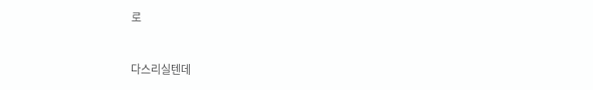로


다스리실텐데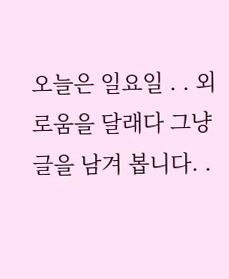오늘은 일요일 . . 외로움을 달래다 그냥 글을 남겨 봅니다. .